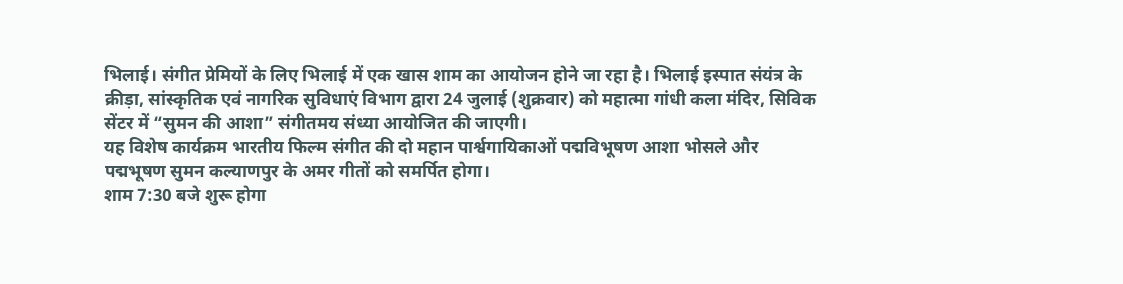भिलाई। संगीत प्रेमियों के लिए भिलाई में एक खास शाम का आयोजन होने जा रहा है। भिलाई इस्पात संयंत्र के क्रीड़ा, सांस्कृतिक एवं नागरिक सुविधाएं विभाग द्वारा 24 जुलाई (शुक्रवार) को महात्मा गांधी कला मंदिर, सिविक सेंटर में “सुमन की आशा” संगीतमय संध्या आयोजित की जाएगी।
यह विशेष कार्यक्रम भारतीय फिल्म संगीत की दो महान पार्श्वगायिकाओं पद्मविभूषण आशा भोसले और पद्मभूषण सुमन कल्याणपुर के अमर गीतों को समर्पित होगा।
शाम 7:30 बजे शुरू होगा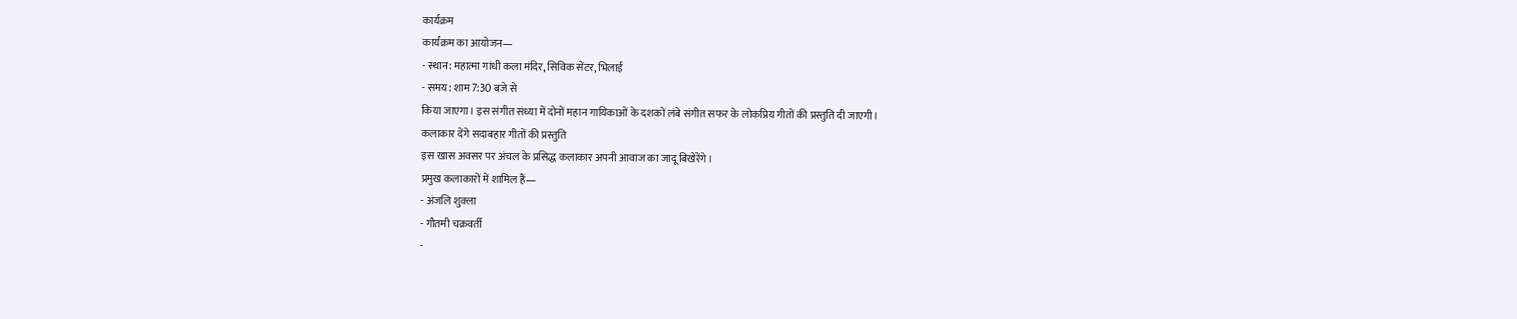कार्यक्रम
कार्यक्रम का आयोजन—
- स्थान: महात्मा गांधी कला मंदिर, सिविक सेंटर, भिलाई
- समय: शाम 7:30 बजे से
किया जाएगा। इस संगीत संध्या में दोनों महान गायिकाओं के दशकों लंबे संगीत सफर के लोकप्रिय गीतों की प्रस्तुति दी जाएगी।
कलाकार देंगे सदाबहार गीतों की प्रस्तुति
इस खास अवसर पर अंचल के प्रसिद्ध कलाकार अपनी आवाज का जादू बिखेरेंगे।
प्रमुख कलाकारों में शामिल हैं—
- अंजलि शुक्ला
- गौतमी चक्रवर्ती
-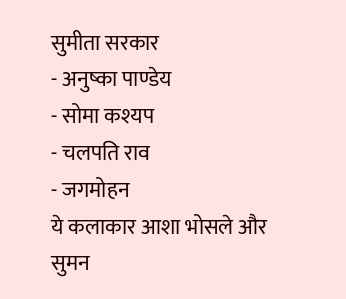सुमीता सरकार
- अनुष्का पाण्डेय
- सोमा कश्यप
- चलपति राव
- जगमोहन
ये कलाकार आशा भोसले और सुमन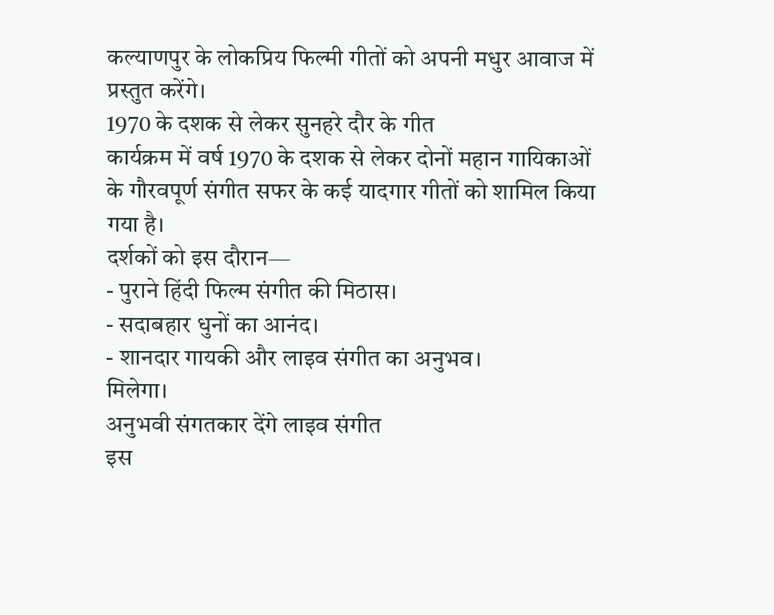कल्याणपुर के लोकप्रिय फिल्मी गीतों को अपनी मधुर आवाज में प्रस्तुत करेंगे।
1970 के दशक से लेकर सुनहरे दौर के गीत
कार्यक्रम में वर्ष 1970 के दशक से लेकर दोनों महान गायिकाओं के गौरवपूर्ण संगीत सफर के कई यादगार गीतों को शामिल किया गया है।
दर्शकों को इस दौरान—
- पुराने हिंदी फिल्म संगीत की मिठास।
- सदाबहार धुनों का आनंद।
- शानदार गायकी और लाइव संगीत का अनुभव।
मिलेगा।
अनुभवी संगतकार देंगे लाइव संगीत
इस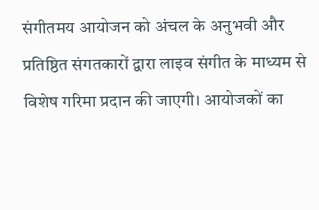संगीतमय आयोजन को अंचल के अनुभवी और प्रतिष्ठित संगतकारों द्वारा लाइव संगीत के माध्यम से विशेष गरिमा प्रदान की जाएगी। आयोजकों का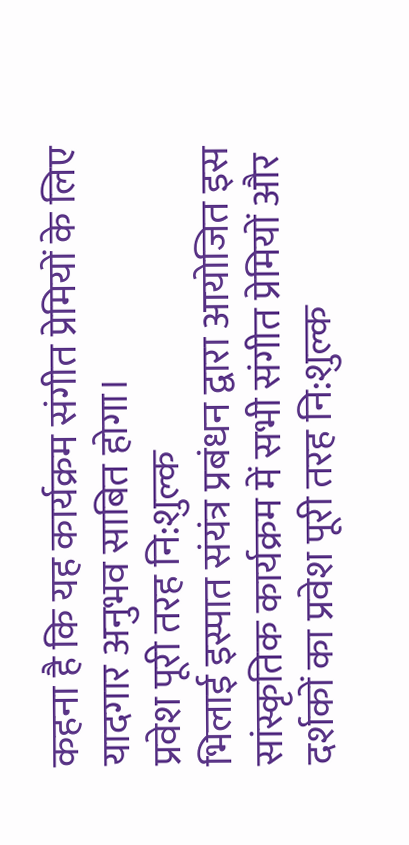कहना है कि यह कार्यक्रम संगीत प्रेमियों के लिए यादगार अनुभव साबित होगा।
प्रवेश पूरी तरह नि:शुल्क
भिलाई इस्पात संयंत्र प्रबंधन द्वारा आयोजित इस सांस्कृतिक कार्यक्रम में सभी संगीत प्रेमियों और दर्शकों का प्रवेश पूरी तरह नि:शुल्क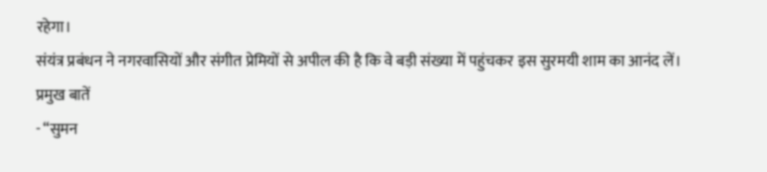रहेगा।
संयंत्र प्रबंधन ने नगरवासियों और संगीत प्रेमियों से अपील की है कि वे बड़ी संख्या में पहुंचकर इस सुरमयी शाम का आनंद लें।
प्रमुख बातें
- “सुमन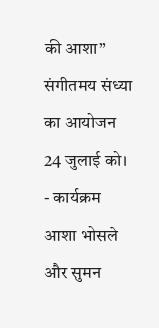की आशा” संगीतमय संध्या का आयोजन 24 जुलाई को।
- कार्यक्रम आशा भोसले और सुमन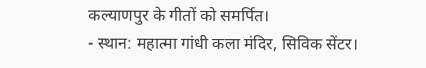कल्याणपुर के गीतों को समर्पित।
- स्थान: महात्मा गांधी कला मंदिर, सिविक सेंटर।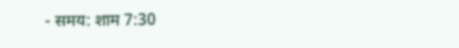- समय: शाम 7:30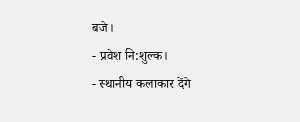बजे।
- प्रवेश नि:शुल्क।
- स्थानीय कलाकार देंगे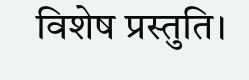विशेष प्रस्तुति।